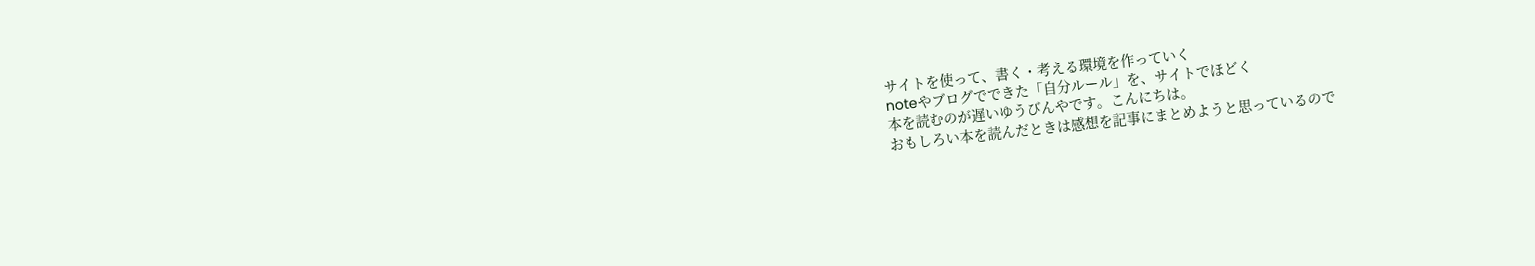サイトを使って、書く・考える環境を作っていく
noteやブログでできた「自分ルール」を、サイトでほどく
本を読むのが遅いゆうびんやです。こんにちは。
おもしろい本を読んだときは感想を記事にまとめようと思っているので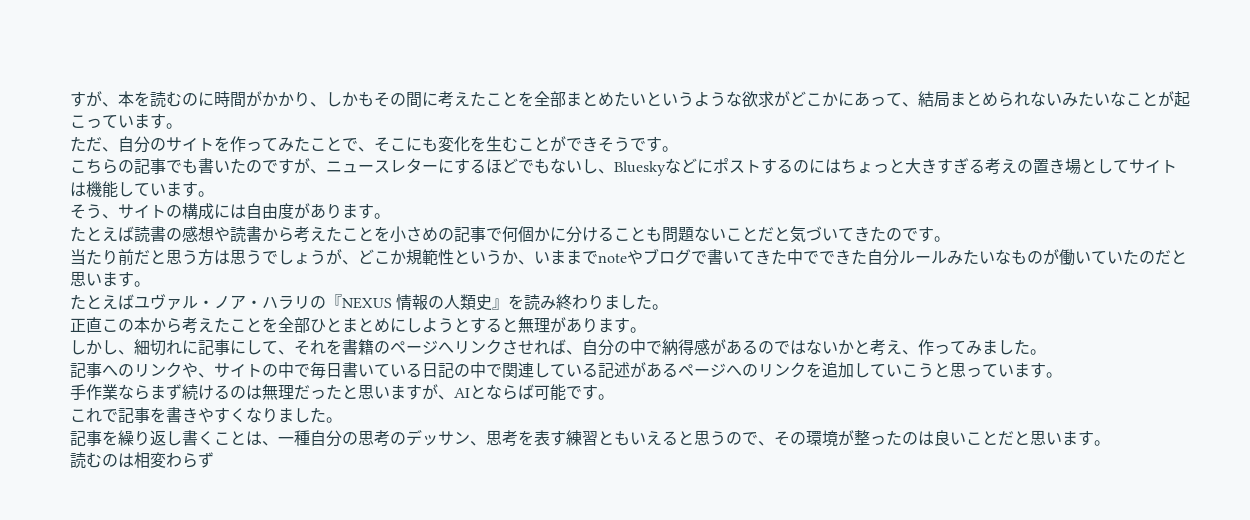すが、本を読むのに時間がかかり、しかもその間に考えたことを全部まとめたいというような欲求がどこかにあって、結局まとめられないみたいなことが起こっています。
ただ、自分のサイトを作ってみたことで、そこにも変化を生むことができそうです。
こちらの記事でも書いたのですが、ニュースレターにするほどでもないし、Blueskyなどにポストするのにはちょっと大きすぎる考えの置き場としてサイトは機能しています。
そう、サイトの構成には自由度があります。
たとえば読書の感想や読書から考えたことを小さめの記事で何個かに分けることも問題ないことだと気づいてきたのです。
当たり前だと思う方は思うでしょうが、どこか規範性というか、いままでnoteやブログで書いてきた中でできた自分ルールみたいなものが働いていたのだと思います。
たとえばユヴァル・ノア・ハラリの『NEXUS 情報の人類史』を読み終わりました。
正直この本から考えたことを全部ひとまとめにしようとすると無理があります。
しかし、細切れに記事にして、それを書籍のページへリンクさせれば、自分の中で納得感があるのではないかと考え、作ってみました。
記事へのリンクや、サイトの中で毎日書いている日記の中で関連している記述があるページへのリンクを追加していこうと思っています。
手作業ならまず続けるのは無理だったと思いますが、AIとならば可能です。
これで記事を書きやすくなりました。
記事を繰り返し書くことは、一種自分の思考のデッサン、思考を表す練習ともいえると思うので、その環境が整ったのは良いことだと思います。
読むのは相変わらず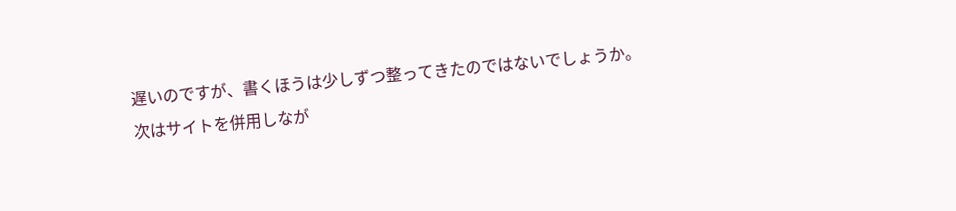遅いのですが、書くほうは少しずつ整ってきたのではないでしょうか。
次はサイトを併用しなが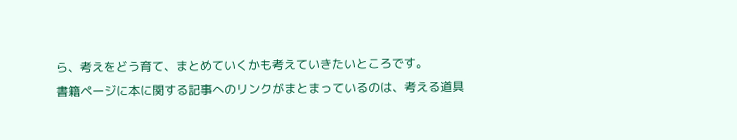ら、考えをどう育て、まとめていくかも考えていきたいところです。
書籍ページに本に関する記事へのリンクがまとまっているのは、考える道具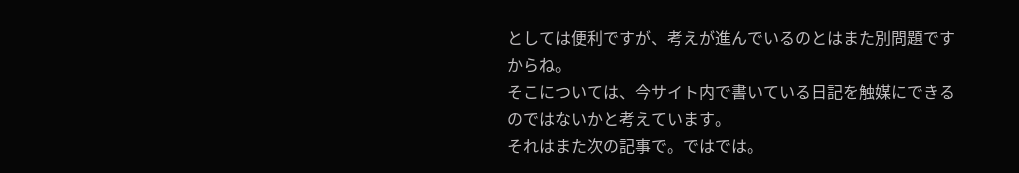としては便利ですが、考えが進んでいるのとはまた別問題ですからね。
そこについては、今サイト内で書いている日記を触媒にできるのではないかと考えています。
それはまた次の記事で。ではでは。